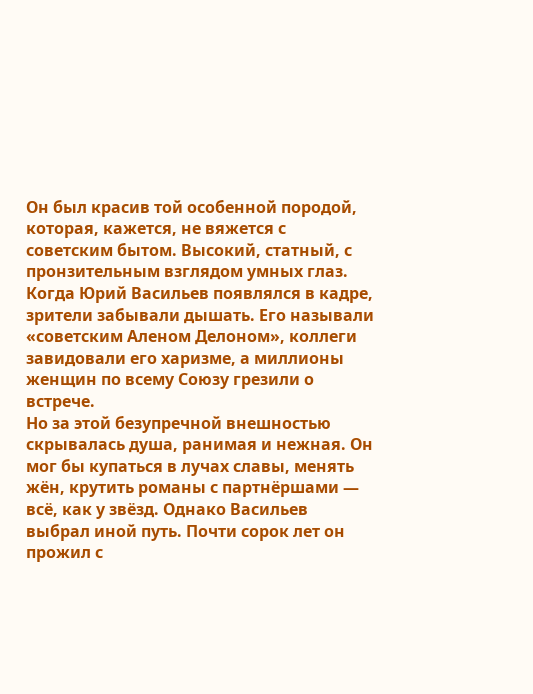Он был красив той особенной породой, которая, кажется, не вяжется с советским бытом. Высокий, статный, с пронзительным взглядом умных глаз. Когда Юрий Васильев появлялся в кадре, зрители забывали дышать. Его называли «советским Аленом Делоном», коллеги завидовали его харизме, а миллионы женщин по всему Союзу грезили о встрече.
Но за этой безупречной внешностью скрывалась душа, ранимая и нежная. Он мог бы купаться в лучах славы, менять жён, крутить романы с партнёршами — всё, как у звёзд. Однако Васильев выбрал иной путь. Почти сорок лет он прожил с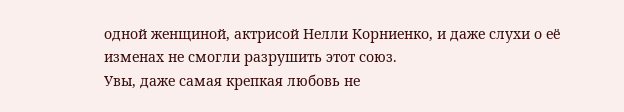одной женщиной, актрисой Нелли Корниенко, и даже слухи о её изменах не смогли разрушить этот союз.
Увы, даже самая крепкая любовь не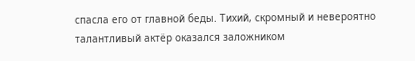спасла его от главной беды. Тихий, скромный и невероятно талантливый актёр оказался заложником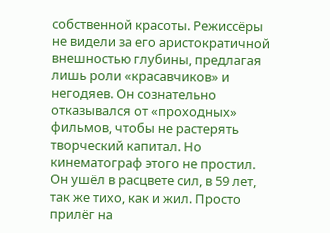собственной красоты. Режиссёры не видели за его аристократичной внешностью глубины, предлагая лишь роли «красавчиков» и негодяев. Он сознательно отказывался от «проходных» фильмов, чтобы не растерять творческий капитал. Но кинематограф этого не простил.
Он ушёл в расцвете сил, в 59 лет, так же тихо, как и жил. Просто прилёг на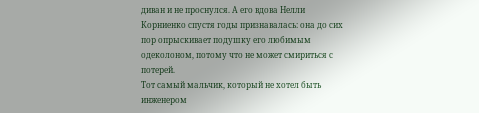диван и не проснулся. А его вдова Нелли Корниенко спустя годы признавалась: она до сих пор опрыскивает подушку его любимым одеколоном, потому что не может смириться с потерей.
Тот самый мальчик, который не хотел быть инженером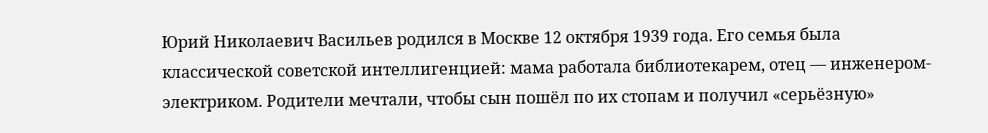Юрий Николаевич Васильев родился в Москве 12 октября 1939 года. Его семья была классической советской интеллигенцией: мама работала библиотекарем, отец — инженером-электриком. Родители мечтали, чтобы сын пошёл по их стопам и получил «серьёзную»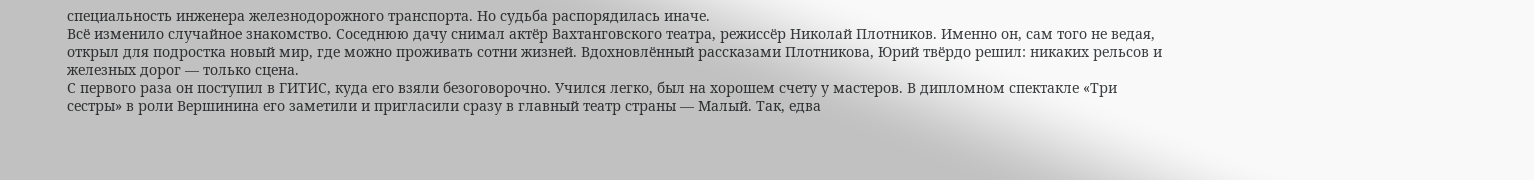специальность инженера железнодорожного транспорта. Но судьба распорядилась иначе.
Всё изменило случайное знакомство. Соседнюю дачу снимал актёр Вахтанговского театра, режиссёр Николай Плотников. Именно он, сам того не ведая, открыл для подростка новый мир, где можно проживать сотни жизней. Вдохновлённый рассказами Плотникова, Юрий твёрдо решил: никаких рельсов и железных дорог — только сцена.
С первого раза он поступил в ГИТИС, куда его взяли безоговорочно. Учился легко, был на хорошем счету у мастеров. В дипломном спектакле «Три сестры» в роли Вершинина его заметили и пригласили сразу в главный театр страны — Малый. Так, едва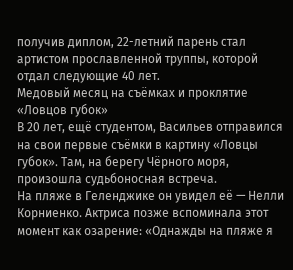получив диплом, 22-летний парень стал артистом прославленной труппы, которой отдал следующие 40 лет.
Медовый месяц на съёмках и проклятие «Ловцов губок»
В 20 лет, ещё студентом, Васильев отправился на свои первые съёмки в картину «Ловцы губок». Там, на берегу Чёрного моря, произошла судьбоносная встреча.
На пляже в Геленджике он увидел её — Нелли Корниенко. Актриса позже вспоминала этот момент как озарение: «Однажды на пляже я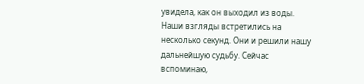увидела, как он выходил из воды. Наши взгляды встретились на несколько секунд. Они и решили нашу дальнейшую судьбу. Сейчас вспоминаю,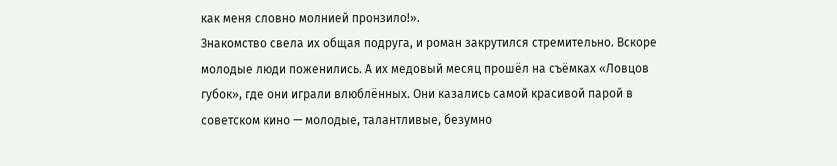как меня словно молнией пронзило!».
Знакомство свела их общая подруга, и роман закрутился стремительно. Вскоре молодые люди поженились. А их медовый месяц прошёл на съёмках «Ловцов губок», где они играли влюблённых. Они казались самой красивой парой в советском кино — молодые, талантливые, безумно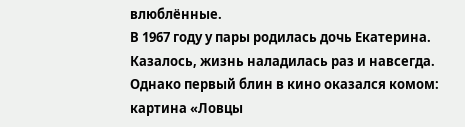влюблённые.
В 1967 году у пары родилась дочь Екатерина. Казалось, жизнь наладилась раз и навсегда. Однако первый блин в кино оказался комом: картина «Ловцы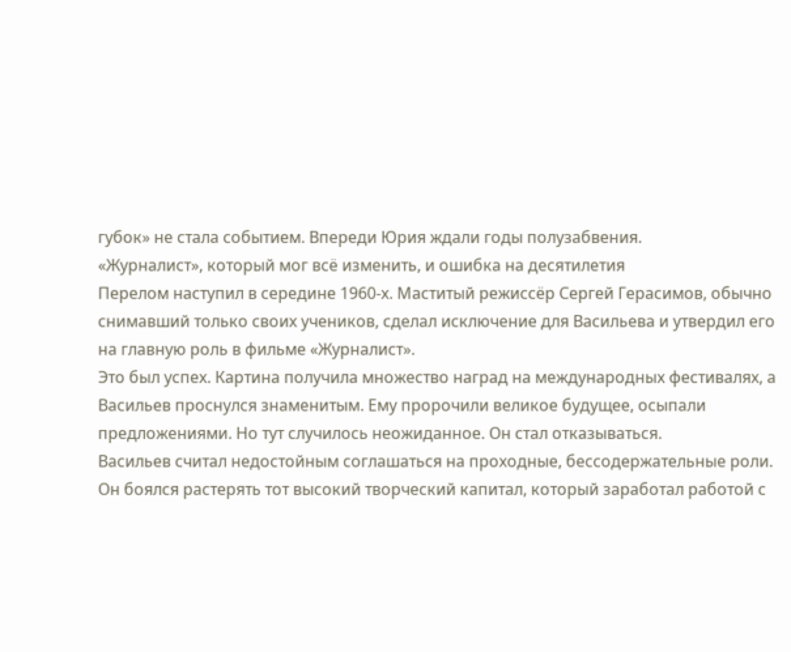губок» не стала событием. Впереди Юрия ждали годы полузабвения.
«Журналист», который мог всё изменить, и ошибка на десятилетия
Перелом наступил в середине 1960-х. Маститый режиссёр Сергей Герасимов, обычно снимавший только своих учеников, сделал исключение для Васильева и утвердил его на главную роль в фильме «Журналист».
Это был успех. Картина получила множество наград на международных фестивалях, а Васильев проснулся знаменитым. Ему пророчили великое будущее, осыпали предложениями. Но тут случилось неожиданное. Он стал отказываться.
Васильев считал недостойным соглашаться на проходные, бессодержательные роли. Он боялся растерять тот высокий творческий капитал, который заработал работой с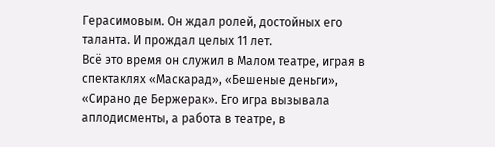Герасимовым. Он ждал ролей, достойных его таланта. И прождал целых 11 лет.
Всё это время он служил в Малом театре, играя в спектаклях «Маскарад», «Бешеные деньги», «Сирано де Бержерак». Его игра вызывала аплодисменты, а работа в театре, в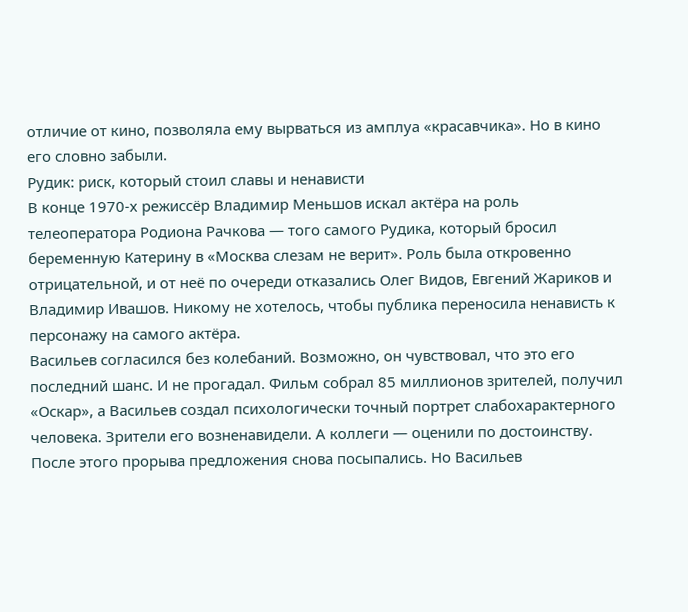отличие от кино, позволяла ему вырваться из амплуа «красавчика». Но в кино его словно забыли.
Рудик: риск, который стоил славы и ненависти
В конце 1970-х режиссёр Владимир Меньшов искал актёра на роль телеоператора Родиона Рачкова — того самого Рудика, который бросил беременную Катерину в «Москва слезам не верит». Роль была откровенно отрицательной, и от неё по очереди отказались Олег Видов, Евгений Жариков и Владимир Ивашов. Никому не хотелось, чтобы публика переносила ненависть к персонажу на самого актёра.
Васильев согласился без колебаний. Возможно, он чувствовал, что это его последний шанс. И не прогадал. Фильм собрал 85 миллионов зрителей, получил «Оскар», а Васильев создал психологически точный портрет слабохарактерного человека. Зрители его возненавидели. А коллеги — оценили по достоинству.
После этого прорыва предложения снова посыпались. Но Васильев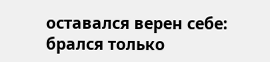оставался верен себе: брался только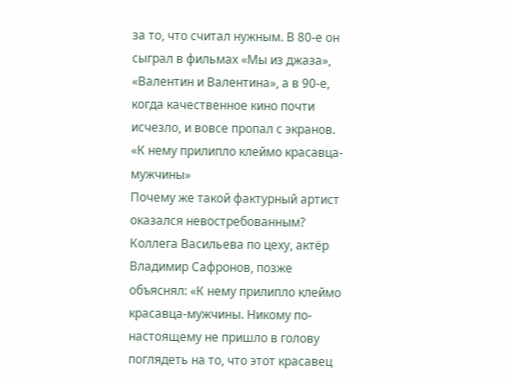за то, что считал нужным. В 80-е он сыграл в фильмах «Мы из джаза», «Валентин и Валентина», а в 90-е, когда качественное кино почти исчезло, и вовсе пропал с экранов.
«К нему прилипло клеймо красавца-мужчины»
Почему же такой фактурный артист оказался невостребованным? Коллега Васильева по цеху, актёр Владимир Сафронов, позже объяснял: «К нему прилипло клеймо красавца-мужчины. Никому по-настоящему не пришло в голову поглядеть на то, что этот красавец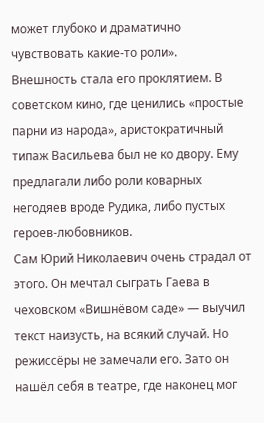может глубоко и драматично чувствовать какие-то роли».
Внешность стала его проклятием. В советском кино, где ценились «простые парни из народа», аристократичный типаж Васильева был не ко двору. Ему предлагали либо роли коварных негодяев вроде Рудика, либо пустых героев-любовников.
Сам Юрий Николаевич очень страдал от этого. Он мечтал сыграть Гаева в чеховском «Вишнёвом саде» — выучил текст наизусть, на всякий случай. Но режиссёры не замечали его. Зато он нашёл себя в театре, где наконец мог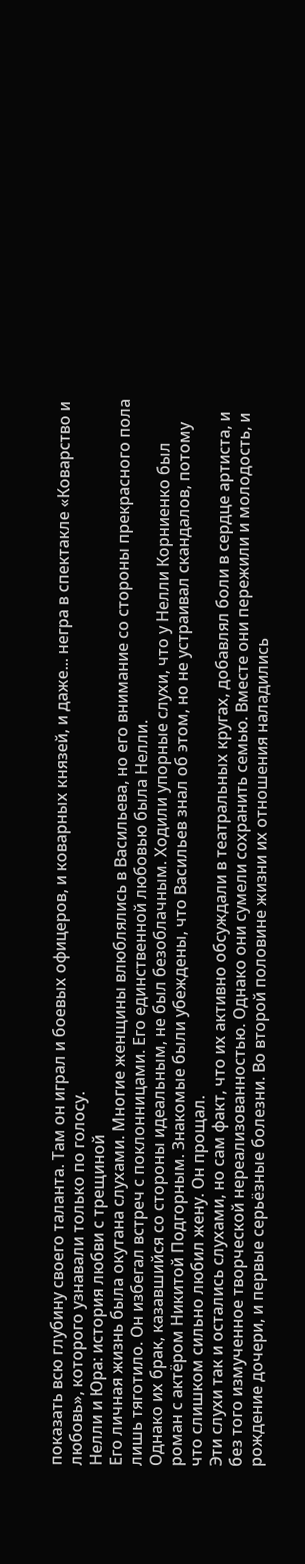показать всю глубину своего таланта. Там он играл и боевых офицеров, и коварных князей, и даже... негра в спектакле «Коварство и любовь», которого узнавали только по голосу.
Нелли и Юра: история любви с трещиной
Его личная жизнь была окутана слухами. Многие женщины влюблялись в Васильева, но его внимание со стороны прекрасного пола лишь тяготило. Он избегал встреч с поклонницами. Его единственной любовью была Нелли.
Однако их брак, казавшийся со стороны идеальным, не был безоблачным. Ходили упорные слухи, что у Нелли Корниенко был роман с актёром Никитой Подгорным. Знакомые были убеждены, что Васильев знал об этом, но не устраивал скандалов, потому что слишком сильно любил жену. Он прощал.
Эти слухи так и остались слухами, но сам факт, что их активно обсуждали в театральных кругах, добавлял боли в сердце артиста, и без того измученное творческой нереализованностью. Однако они сумели сохранить семью. Вместе они пережили и молодость, и рождение дочери, и первые серьёзные болезни. Во второй половине жизни их отношения наладились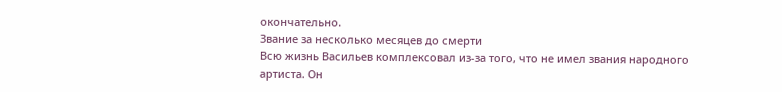окончательно.
Звание за несколько месяцев до смерти
Всю жизнь Васильев комплексовал из-за того, что не имел звания народного артиста. Он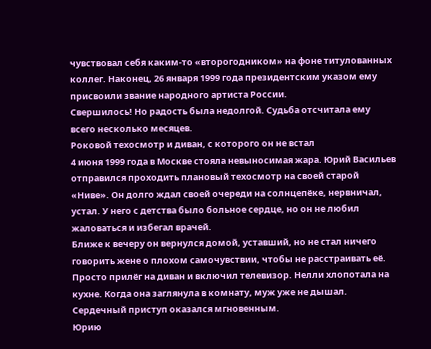чувствовал себя каким-то «второгодником» на фоне титулованных коллег. Наконец, 26 января 1999 года президентским указом ему присвоили звание народного артиста России.
Свершилось! Но радость была недолгой. Судьба отсчитала ему всего несколько месяцев.
Роковой техосмотр и диван, с которого он не встал
4 июня 1999 года в Москве стояла невыносимая жара. Юрий Васильев отправился проходить плановый техосмотр на своей старой «Ниве». Он долго ждал своей очереди на солнцепёке, нервничал, устал. У него с детства было больное сердце, но он не любил жаловаться и избегал врачей.
Ближе к вечеру он вернулся домой, уставший, но не стал ничего говорить жене о плохом самочувствии, чтобы не расстраивать её. Просто прилёг на диван и включил телевизор. Нелли хлопотала на кухне. Когда она заглянула в комнату, муж уже не дышал. Сердечный приступ оказался мгновенным.
Юрию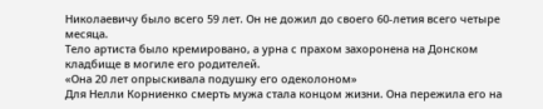Николаевичу было всего 59 лет. Он не дожил до своего 60-летия всего четыре месяца.
Тело артиста было кремировано, а урна с прахом захоронена на Донском кладбище в могиле его родителей.
«Она 20 лет опрыскивала подушку его одеколоном»
Для Нелли Корниенко смерть мужа стала концом жизни. Она пережила его на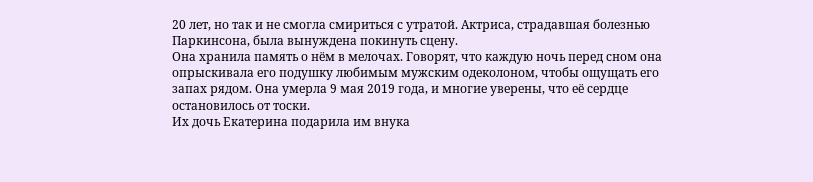20 лет, но так и не смогла смириться с утратой. Актриса, страдавшая болезнью Паркинсона, была вынуждена покинуть сцену.
Она хранила память о нём в мелочах. Говорят, что каждую ночь перед сном она опрыскивала его подушку любимым мужским одеколоном, чтобы ощущать его запах рядом. Она умерла 9 мая 2019 года, и многие уверены, что её сердце остановилось от тоски.
Их дочь Екатерина подарила им внука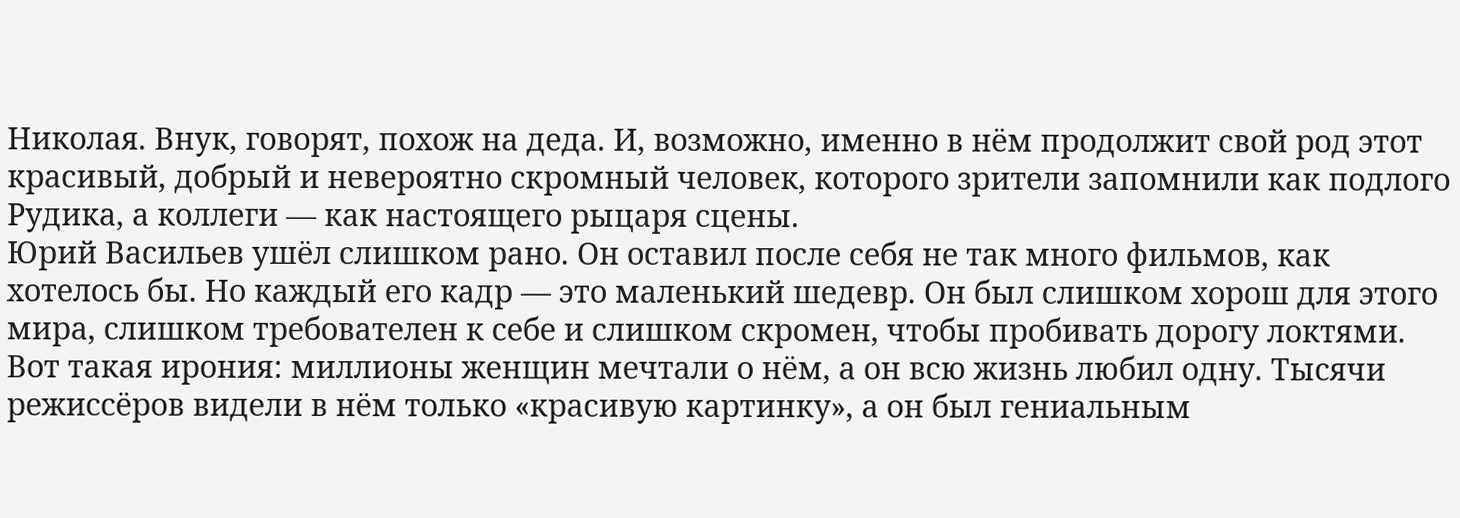Николая. Внук, говорят, похож на деда. И, возможно, именно в нём продолжит свой род этот красивый, добрый и невероятно скромный человек, которого зрители запомнили как подлого Рудика, а коллеги — как настоящего рыцаря сцены.
Юрий Васильев ушёл слишком рано. Он оставил после себя не так много фильмов, как хотелось бы. Но каждый его кадр — это маленький шедевр. Он был слишком хорош для этого мира, слишком требователен к себе и слишком скромен, чтобы пробивать дорогу локтями.
Вот такая ирония: миллионы женщин мечтали о нём, а он всю жизнь любил одну. Тысячи режиссёров видели в нём только «красивую картинку», а он был гениальным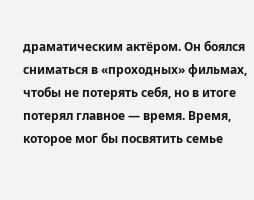драматическим актёром. Он боялся сниматься в «проходных» фильмах, чтобы не потерять себя, но в итоге потерял главное — время. Время, которое мог бы посвятить семье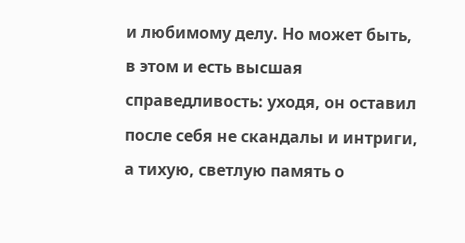и любимому делу. Но может быть, в этом и есть высшая справедливость: уходя, он оставил после себя не скандалы и интриги, а тихую, светлую память о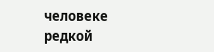человеке редкой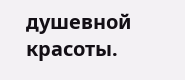душевной красоты.